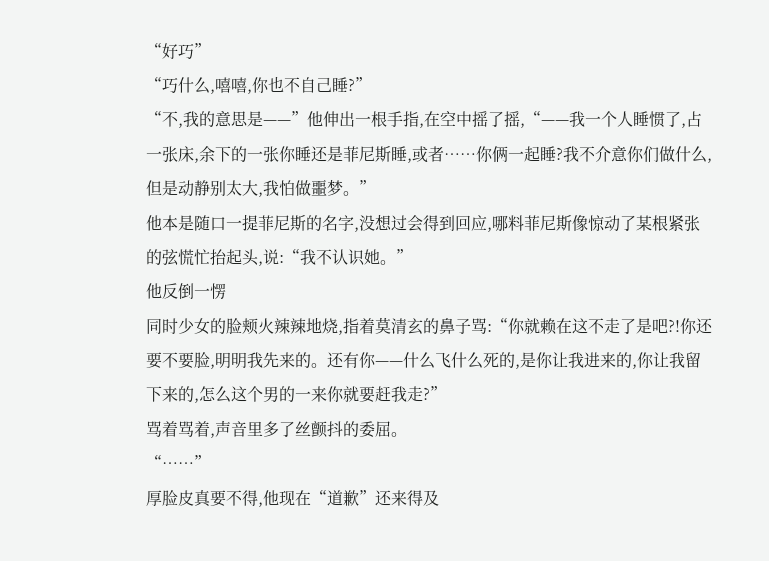“好巧”
“巧什么,嘻嘻,你也不自己睡?”
“不,我的意思是——”他伸出一根手指,在空中摇了摇,“——我一个人睡惯了,占一张床,余下的一张你睡还是菲尼斯睡,或者……你俩一起睡?我不介意你们做什么,但是动静别太大,我怕做噩梦。”
他本是随口一提菲尼斯的名字,没想过会得到回应,哪料菲尼斯像惊动了某根紧张的弦慌忙抬起头,说:“我不认识她。”
他反倒一愣
同时少女的脸颊火辣辣地烧,指着莫清玄的鼻子骂:“你就赖在这不走了是吧?!你还要不要脸,明明我先来的。还有你——什么飞什么死的,是你让我进来的,你让我留下来的,怎么这个男的一来你就要赶我走?”
骂着骂着,声音里多了丝颤抖的委屈。
“……”
厚脸皮真要不得,他现在“道歉”还来得及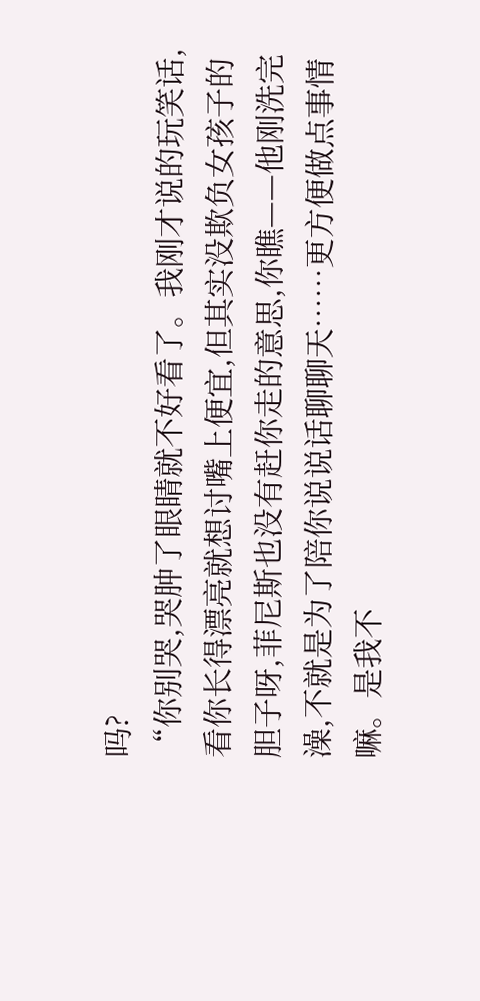吗?
“你别哭,哭肿了眼睛就不好看了。我刚才说的玩笑话,看你长得漂亮就想讨嘴上便宜,但其实没欺负女孩子的胆子呀,菲尼斯也没有赶你走的意思,你瞧——他刚洗完澡,不就是为了陪你说说话聊聊天……更方便做点事情嘛。是我不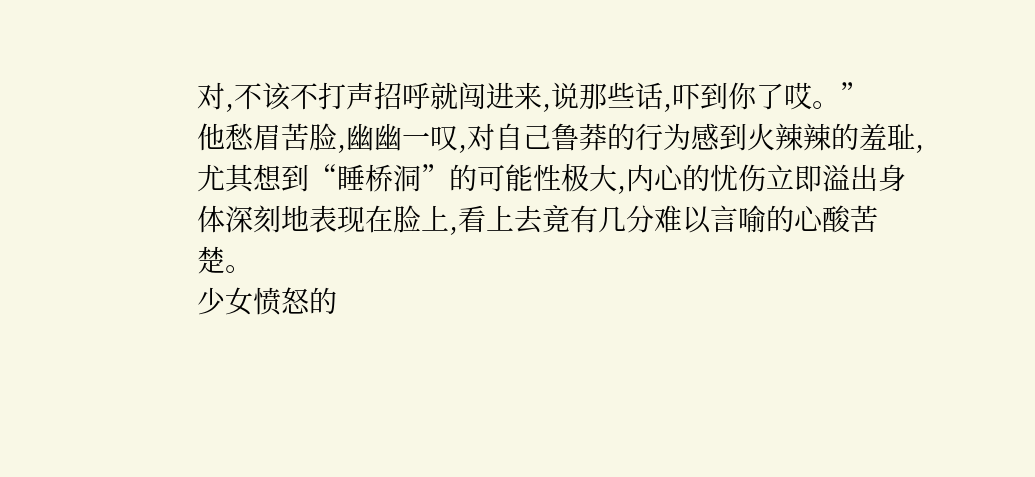对,不该不打声招呼就闯进来,说那些话,吓到你了哎。”
他愁眉苦脸,幽幽一叹,对自己鲁莽的行为感到火辣辣的羞耻,尤其想到“睡桥洞”的可能性极大,内心的忧伤立即溢出身体深刻地表现在脸上,看上去竟有几分难以言喻的心酸苦楚。
少女愤怒的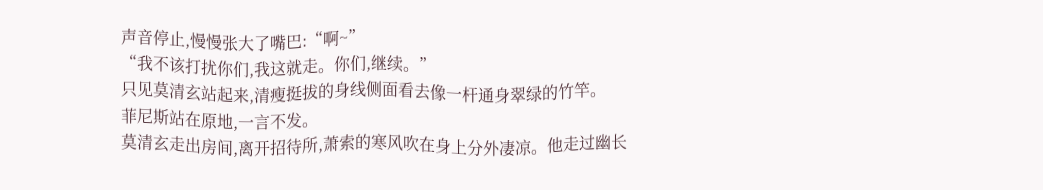声音停止,慢慢张大了嘴巴:“啊~”
“我不该打扰你们,我这就走。你们,继续。”
只见莫清玄站起来,清瘦挺拔的身线侧面看去像一杆通身翠绿的竹竿。
菲尼斯站在原地,一言不发。
莫清玄走出房间,离开招待所,萧索的寒风吹在身上分外凄凉。他走过幽长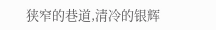狭窄的巷道,清冷的银辉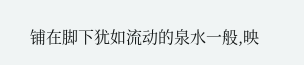铺在脚下犹如流动的泉水一般,映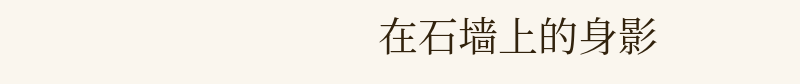在石墙上的身影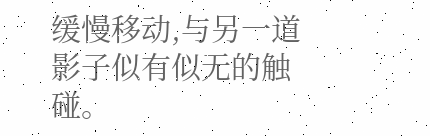缓慢移动,与另一道影子似有似无的触碰。